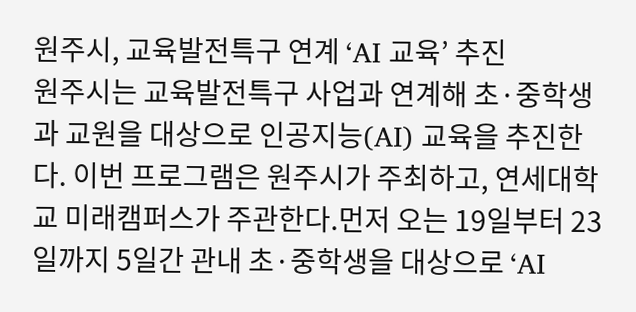원주시, 교육발전특구 연계 ‘AI 교육’ 추진
원주시는 교육발전특구 사업과 연계해 초·중학생과 교원을 대상으로 인공지능(AI) 교육을 추진한다. 이번 프로그램은 원주시가 주최하고, 연세대학교 미래캠퍼스가 주관한다.먼저 오는 19일부터 23일까지 5일간 관내 초·중학생을 대상으로 ‘AI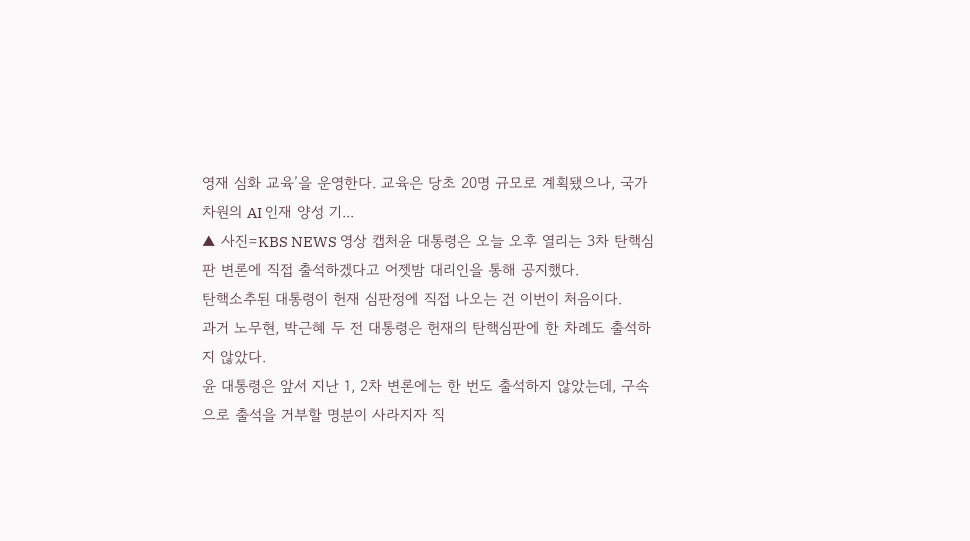영재 심화 교육’을 운영한다. 교육은 당초 20명 규모로 계획됐으나, 국가 차원의 AI 인재 양성 기...
▲ 사진=KBS NEWS 영상 캡처윤 대통령은 오늘 오후 열리는 3차 탄핵심판 변론에 직접 출석하겠다고 어젯밤 대리인을 통해 공지했다.
탄핵소추된 대통령이 헌재 심판정에 직접 나오는 건 이번이 처음이다.
과거 노무현, 박근혜 두 전 대통령은 헌재의 탄핵심판에 한 차례도 출석하지 않았다.
윤 대통령은 앞서 지난 1, 2차 변론에는 한 번도 출석하지 않았는데, 구속으로 출석을 거부할 명분이 사라지자 직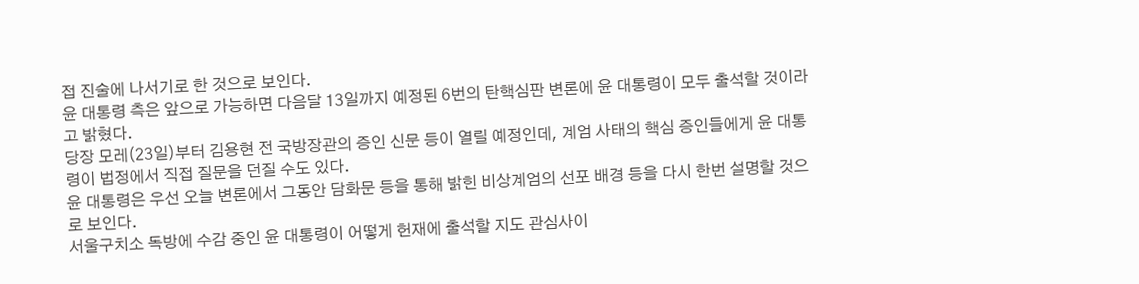접 진술에 나서기로 한 것으로 보인다.
윤 대통령 측은 앞으로 가능하면 다음달 13일까지 예정된 6번의 탄핵심판 변론에 윤 대통령이 모두 출석할 것이라고 밝혔다.
당장 모레(23일)부터 김용현 전 국방장관의 증인 신문 등이 열릴 예정인데, 계엄 사태의 핵심 증인들에게 윤 대통령이 법정에서 직접 질문을 던질 수도 있다.
윤 대통령은 우선 오늘 변론에서 그동안 담화문 등을 통해 밝힌 비상계엄의 선포 배경 등을 다시 한번 설명할 것으로 보인다.
서울구치소 독방에 수감 중인 윤 대통령이 어떻게 헌재에 출석할 지도 관심사이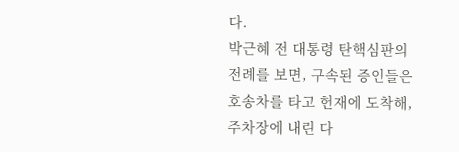다.
박근혜 전 대통령 탄핵심판의 전례를 보면, 구속된 증인들은 호송차를 타고 헌재에 도착해, 주차장에 내린 다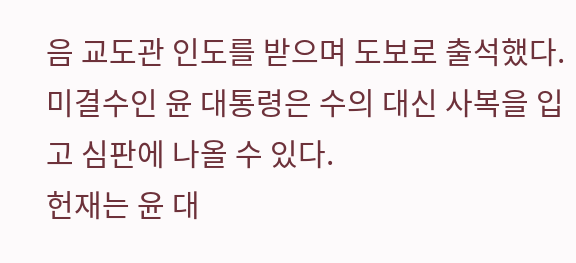음 교도관 인도를 받으며 도보로 출석했다.
미결수인 윤 대통령은 수의 대신 사복을 입고 심판에 나올 수 있다.
헌재는 윤 대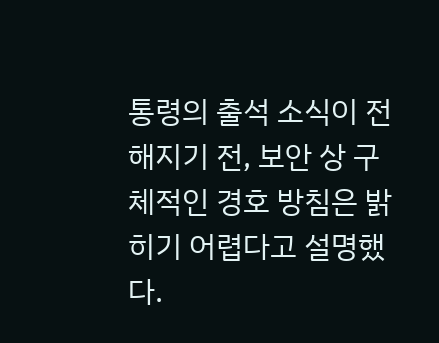통령의 출석 소식이 전해지기 전, 보안 상 구체적인 경호 방침은 밝히기 어렵다고 설명했다.